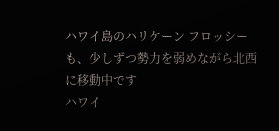ハワイ島のハリケーン フロッシーも、少しずつ勢力を弱めながら北西に移動中です
ハワイ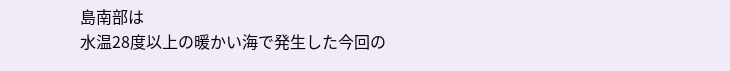島南部は
水温28度以上の暖かい海で発生した今回の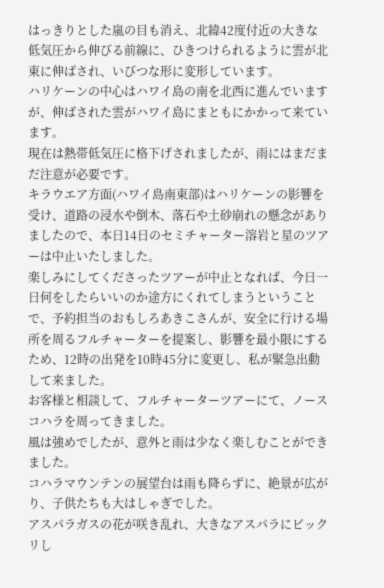はっきりとした嵐の目も消え、北緯42度付近の大きな低気圧から伸びる前線に、ひきつけられるように雲が北東に伸ばされ、いびつな形に変形しています。
ハリケーンの中心はハワイ島の南を北西に進んでいますが、伸ばされた雲がハワイ島にまともにかかって来ています。
現在は熱帯低気圧に格下げされましたが、雨にはまだまだ注意が必要です。
キラウエア方面(ハワイ島南東部)はハリケーンの影響を受け、道路の浸水や倒木、落石や土砂崩れの懸念がありましたので、本日14日のセミチャーター溶岩と星のツアーは中止いたしました。
楽しみにしてくださったツアーが中止となれば、今日一日何をしたらいいのか途方にくれてしまうということで、予約担当のおもしろあきこさんが、安全に行ける場所を周るフルチャーターを提案し、影響を最小限にするため、12時の出発を10時45分に変更し、私が緊急出動して来ました。
お客様と相談して、フルチャーターツアーにて、ノースコハラを周ってきました。
風は強めでしたが、意外と雨は少なく楽しむことができました。
コハラマウンテンの展望台は雨も降らずに、絶景が広がり、子供たちも大はしゃぎでした。
アスパラガスの花が咲き乱れ、大きなアスパラにビックリし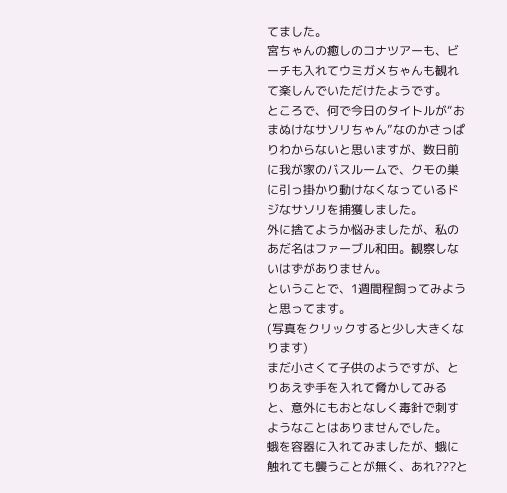てました。
宮ちゃんの癒しのコナツアーも、ビーチも入れてウミガメちゃんも観れて楽しんでいただけたようです。
ところで、何で今日のタイトルが“おまぬけなサソリちゃん”なのかさっぱりわからないと思いますが、数日前に我が家のバスルームで、クモの巣に引っ掛かり動けなくなっているドジなサソリを捕獲しました。
外に捨てようか悩みましたが、私のあだ名はファーブル和田。観察しないはずがありません。
ということで、1週間程飼ってみようと思ってます。
(写真をクリックすると少し大きくなります)
まだ小さくて子供のようですが、とりあえず手を入れて脅かしてみると、意外にもおとなしく毒針で刺すようなことはありませんでした。
蛾を容器に入れてみましたが、蛾に触れても襲うことが無く、あれ???と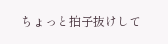ちょっと拍子抜けして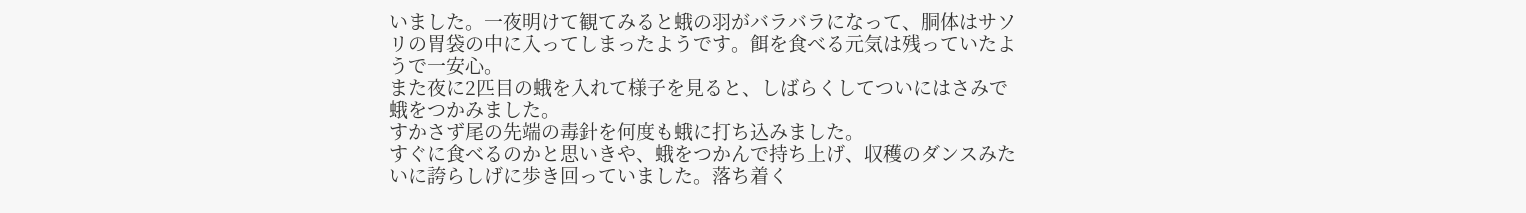いました。一夜明けて観てみると蛾の羽がバラバラになって、胴体はサソリの胃袋の中に入ってしまったようです。餌を食べる元気は残っていたようで一安心。
また夜に2匹目の蛾を入れて様子を見ると、しばらくしてついにはさみで蛾をつかみました。
すかさず尾の先端の毒針を何度も蛾に打ち込みました。
すぐに食べるのかと思いきや、蛾をつかんで持ち上げ、収穫のダンスみたいに誇らしげに歩き回っていました。落ち着く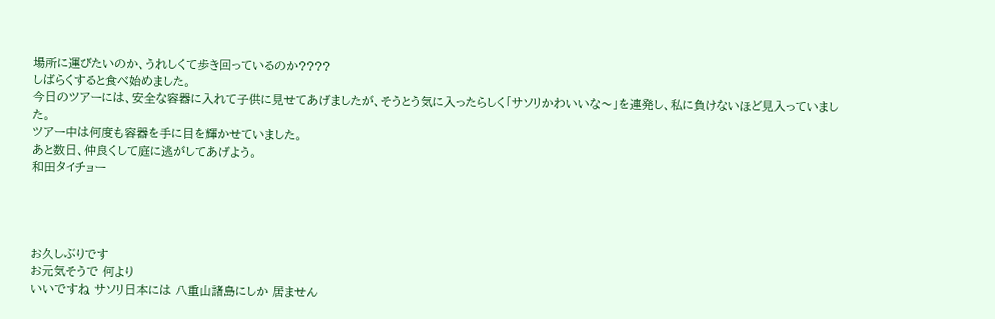場所に運びたいのか、うれしくて歩き回っているのか????
しばらくすると食べ始めました。
今日のツアーには、安全な容器に入れて子供に見せてあげましたが、そうとう気に入ったらしく「サソリかわいいな〜」を連発し、私に負けないほど見入っていました。
ツアー中は何度も容器を手に目を輝かせていました。
あと数日、仲良くして庭に逃がしてあげよう。
和田タイチョー




お久しぶりです
お元気そうで 何より
いいですね サソリ日本には 八重山諸島にしか 居ません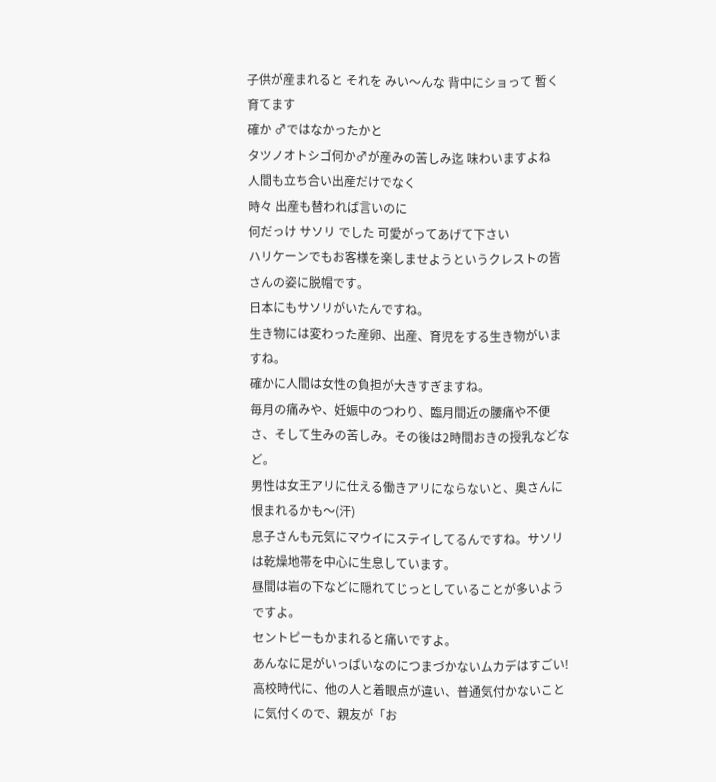子供が産まれると それを みい〜んな 背中にショって 暫く 育てます
確か ♂ではなかったかと
タツノオトシゴ何か♂が産みの苦しみ迄 味わいますよね
人間も立ち合い出産だけでなく
時々 出産も替われば言いのに
何だっけ サソリ でした 可愛がってあげて下さい
ハリケーンでもお客様を楽しませようというクレストの皆さんの姿に脱帽です。
日本にもサソリがいたんですね。
生き物には変わった産卵、出産、育児をする生き物がいますね。
確かに人間は女性の負担が大きすぎますね。
毎月の痛みや、妊娠中のつわり、臨月間近の腰痛や不便さ、そして生みの苦しみ。その後は2時間おきの授乳などなど。
男性は女王アリに仕える働きアリにならないと、奥さんに恨まれるかも〜(汗)
息子さんも元気にマウイにステイしてるんですね。サソリは乾燥地帯を中心に生息しています。
昼間は岩の下などに隠れてじっとしていることが多いようですよ。
セントピーもかまれると痛いですよ。
あんなに足がいっぱいなのにつまづかないムカデはすごい!
高校時代に、他の人と着眼点が違い、普通気付かないことに気付くので、親友が「お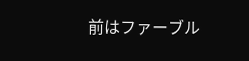前はファーブル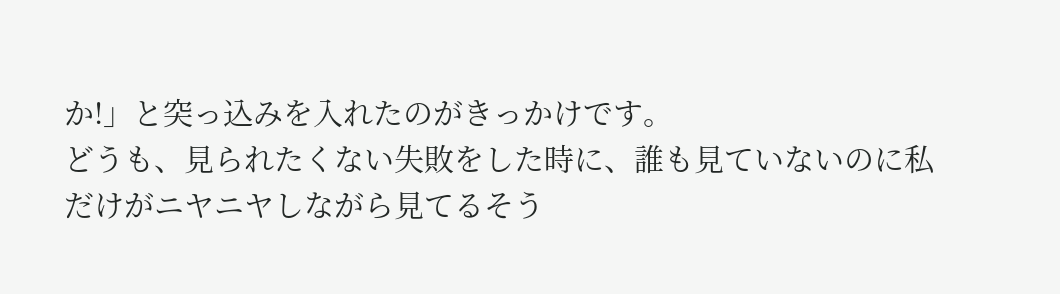か!」と突っ込みを入れたのがきっかけです。
どうも、見られたくない失敗をした時に、誰も見ていないのに私だけがニヤニヤしながら見てるそう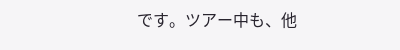です。ツアー中も、他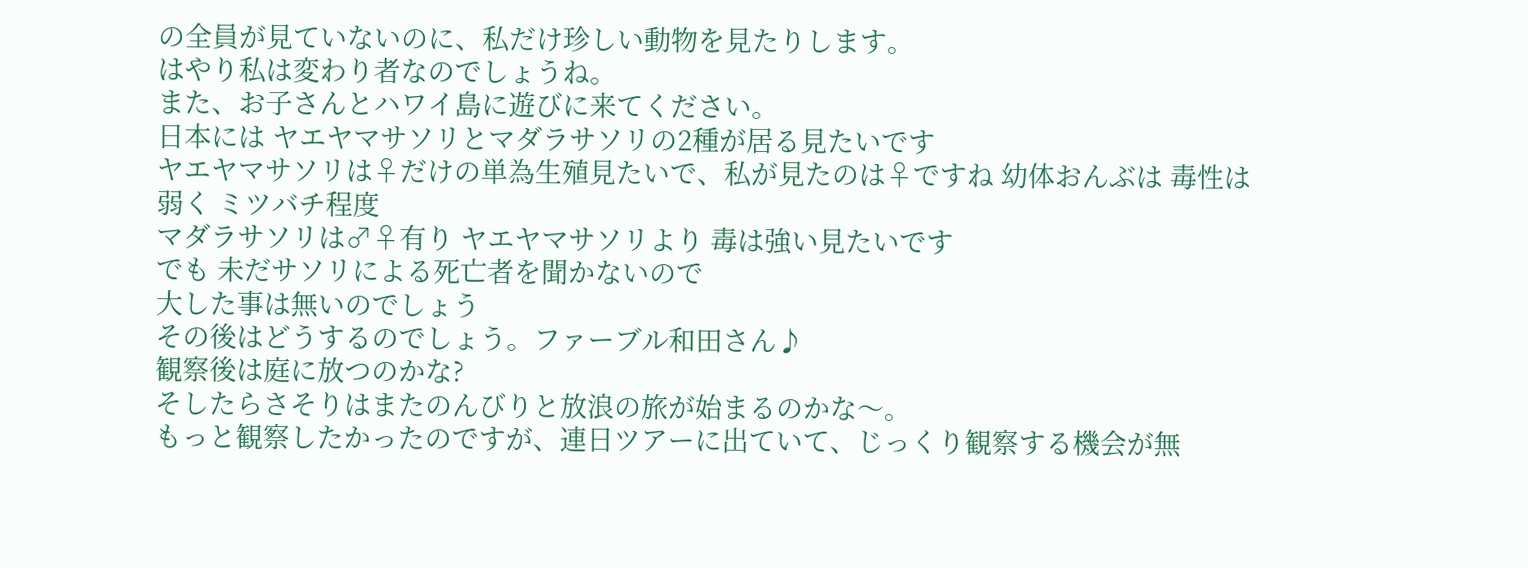の全員が見ていないのに、私だけ珍しい動物を見たりします。
はやり私は変わり者なのでしょうね。
また、お子さんとハワイ島に遊びに来てください。
日本には ヤエヤマサソリとマダラサソリの2種が居る見たいです
ヤエヤマサソリは♀だけの単為生殖見たいで、私が見たのは♀ですね 幼体おんぶは 毒性は弱く ミツバチ程度
マダラサソリは♂♀有り ヤエヤマサソリより 毒は強い見たいです
でも 未だサソリによる死亡者を聞かないので
大した事は無いのでしょう
その後はどうするのでしょう。ファーブル和田さん♪
観察後は庭に放つのかな?
そしたらさそりはまたのんびりと放浪の旅が始まるのかな〜。
もっと観察したかったのですが、連日ツアーに出ていて、じっくり観察する機会が無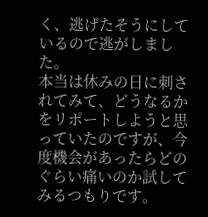く、逃げたそうにしているので逃がしました。
本当は休みの日に刺されてみて、どうなるかをリポートしようと思っていたのですが、今度機会があったらどのぐらい痛いのか試してみるつもりです。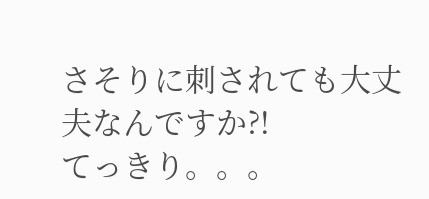さそりに刺されても大丈夫なんですか?!
てっきり。。。